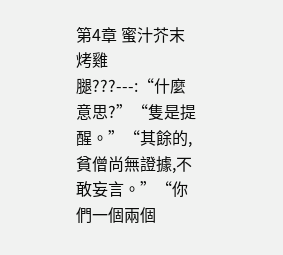第4章 蜜汁芥末烤雞腿???---:“什麼意思?”“隻是提醒。”“其餘的,貧僧尚無證據,不敢妄言。”“你們一個兩個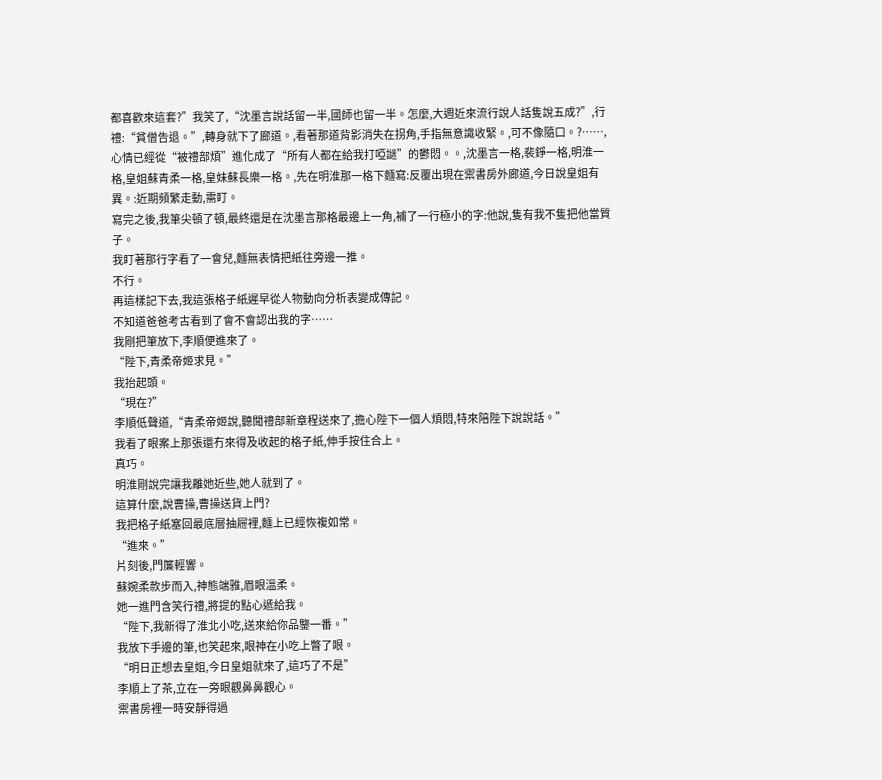都喜歡來這套?”我笑了,“沈墨言說話留一半,國師也留一半。怎麼,大週近來流行說人話隻說五成?”,行禮:“貧僧告退。”,轉身就下了廊道。,看著那道背影消失在拐角,手指無意識收緊。,可不像隨口。?……,心情已經從“被禮部煩”進化成了“所有人都在給我打啞謎”的鬱悶。。,沈墨言一格,裴錚一格,明淮一格,皇姐蘇青柔一格,皇妹蘇長樂一格。,先在明淮那一格下麵寫:反覆出現在禦書房外廊道,今日說皇姐有異。:近期頻繁走動,需盯。
寫完之後,我筆尖頓了頓,最終還是在沈墨言那格最邊上一角,補了一行極小的字:他說,隻有我不隻把他當質子。
我盯著那行字看了一會兒,麵無表情把紙往旁邊一推。
不行。
再這樣記下去,我這張格子紙遲早從人物動向分析表變成傳記。
不知道爸爸考古看到了會不會認出我的字……
我剛把筆放下,李順便進來了。
“陛下,青柔帝姬求見。”
我抬起頭。
“現在?”
李順低聲道,“青柔帝姬說,聽聞禮部新章程送來了,擔心陛下一個人煩悶,特來陪陛下說說話。”
我看了眼案上那張還冇來得及收起的格子紙,伸手按住合上。
真巧。
明淮剛說完讓我離她近些,她人就到了。
這算什麼,說曹操,曹操送貨上門?
我把格子紙塞回最底層抽屜裡,麵上已經恢複如常。
“進來。”
片刻後,門簾輕響。
蘇婉柔款步而入,神態端雅,眉眼溫柔。
她一進門含笑行禮,將提的點心遞給我。
“陛下,我新得了淮北小吃,送來給你品鑒一番。”
我放下手邊的筆,也笑起來,眼神在小吃上瞥了眼。
“明日正想去皇姐,今日皇姐就來了,這巧了不是”
李順上了茶,立在一旁眼觀鼻鼻觀心。
禦書房裡一時安靜得過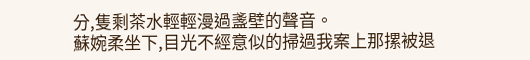分,隻剩茶水輕輕漫過盞壁的聲音。
蘇婉柔坐下,目光不經意似的掃過我案上那摞被退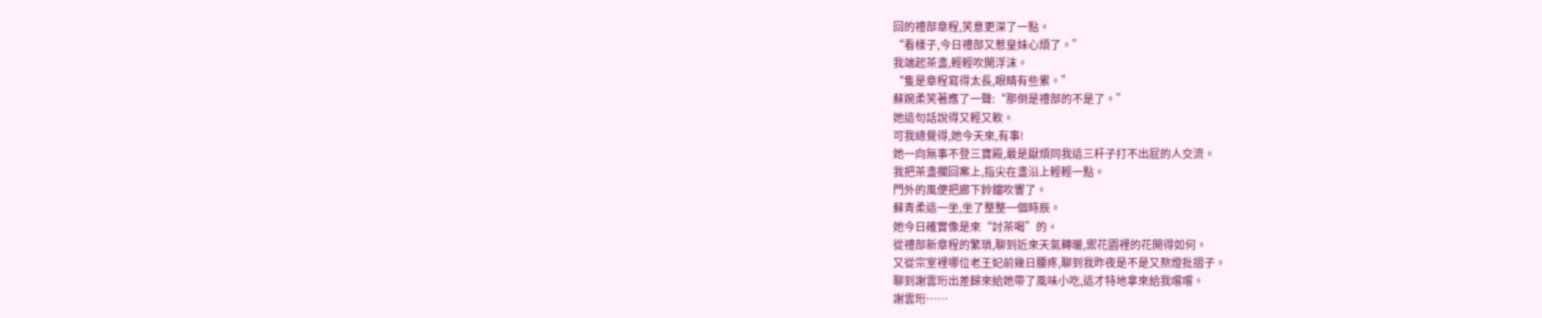回的禮部章程,笑意更深了一點。
“看樣子,今日禮部又惹皇妹心煩了。”
我端起茶盞,輕輕吹開浮沫。
“隻是章程寫得太長,眼睛有些累。”
蘇婉柔笑著應了一聲:“那倒是禮部的不是了。”
她這句話說得又輕又軟。
可我總覺得,她今天來,有事!
她一向無事不登三寶殿,最是厭煩同我這三杆子打不出屁的人交流。
我把茶盞擱回案上,指尖在盞沿上輕輕一點。
門外的風便把廊下鈴鐺吹響了。
蘇青柔這一坐,坐了整整一個時辰。
她今日確實像是來“討茶喝”的。
從禮部新章程的繁瑣,聊到近來天氣轉暖,禦花園裡的花開得如何。
又從宗室裡哪位老王妃前幾日腰疼,聊到我昨夜是不是又熬燈批摺子。
聊到謝雲珩出差歸來給她帶了風味小吃,這才特地拿來給我嚐嚐。
謝雲珩……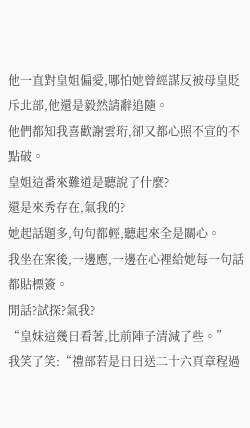他一直對皇姐偏愛,哪怕她曾經謀反被母皇貶斥北部,他還是毅然請辭追隨。
他們都知我喜歡謝雲珩,卻又都心照不宣的不點破。
皇姐這番來難道是聽說了什麼?
還是來秀存在,氣我的?
她起話題多,句句都輕,聽起來全是關心。
我坐在案後,一邊應,一邊在心裡給她每一句話都貼標簽。
閒話?試探?氣我?
“皇妹這幾日看著,比前陣子清減了些。”
我笑了笑:“禮部若是日日送二十六頁章程過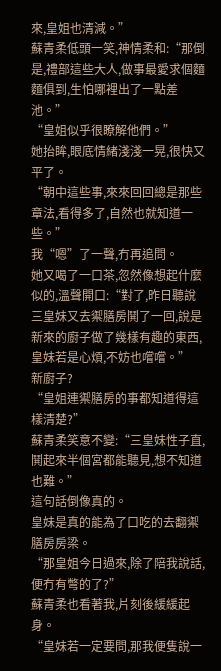來,皇姐也清減。”
蘇青柔低頭一笑,神情柔和:“那倒是,禮部這些大人,做事最愛求個麵麵俱到,生怕哪裡出了一點差池。”
“皇姐似乎很瞭解他們。”
她抬眸,眼底情緒淺淺一晃,很快又平了。
“朝中這些事,來來回回總是那些章法,看得多了,自然也就知道一些。”
我“嗯”了一聲,冇再追問。
她又喝了一口茶,忽然像想起什麼似的,溫聲開口:“對了,昨日聽說三皇妹又去禦膳房鬨了一回,說是新來的廚子做了幾樣有趣的東西,皇妹若是心煩,不妨也嚐嚐。”
新廚子?
“皇姐連禦膳房的事都知道得這樣清楚?”
蘇青柔笑意不變:“三皇妹性子直,鬨起來半個宮都能聽見,想不知道也難。”
這句話倒像真的。
皇妹是真的能為了口吃的去翻禦膳房房梁。
“那皇姐今日過來,除了陪我說話,便冇有彆的了?”
蘇青柔也看著我,片刻後緩緩起身。
“皇妹若一定要問,那我便隻說一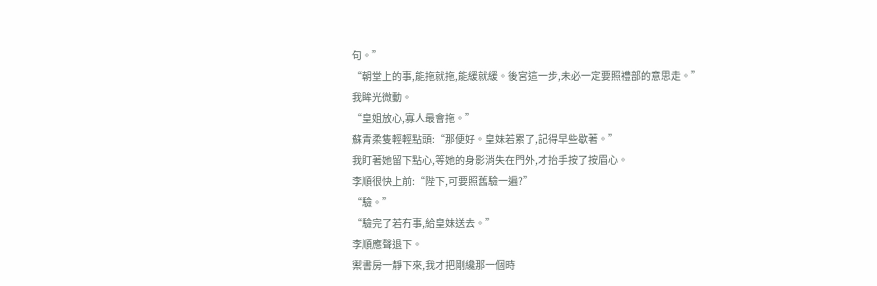句。”
“朝堂上的事,能拖就拖,能緩就緩。後宮這一步,未必一定要照禮部的意思走。”
我眸光微動。
“皇姐放心,寡人最會拖。”
蘇青柔隻輕輕點頭:“那便好。皇妹若累了,記得早些歇著。”
我盯著她留下點心,等她的身影消失在門外,才抬手按了按眉心。
李順很快上前:“陛下,可要照舊驗一遍?”
“驗。”
“驗完了若冇事,給皇妹送去。”
李順應聲退下。
禦書房一靜下來,我才把剛纔那一個時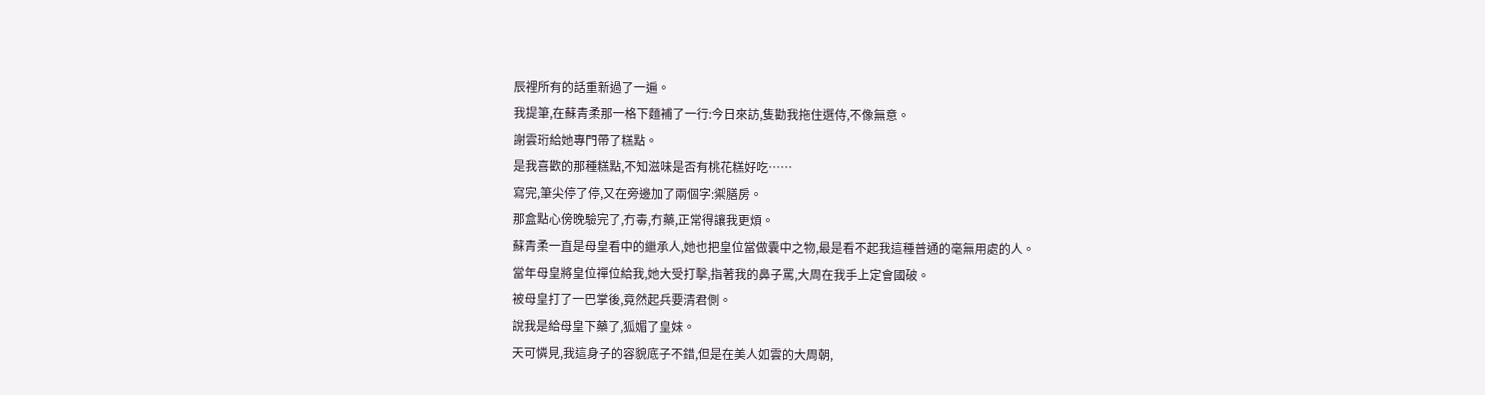辰裡所有的話重新過了一遍。
我提筆,在蘇青柔那一格下麵補了一行:今日來訪,隻勸我拖住選侍,不像無意。
謝雲珩給她專門帶了糕點。
是我喜歡的那種糕點,不知滋味是否有桃花糕好吃……
寫完,筆尖停了停,又在旁邊加了兩個字:禦膳房。
那盒點心傍晚驗完了,冇毒,冇藥,正常得讓我更煩。
蘇青柔一直是母皇看中的繼承人,她也把皇位當做囊中之物,最是看不起我這種普通的毫無用處的人。
當年母皇將皇位禪位給我,她大受打擊,指著我的鼻子罵,大周在我手上定會國破。
被母皇打了一巴掌後,竟然起兵要清君側。
說我是給母皇下藥了,狐媚了皇妹。
天可憐見,我這身子的容貌底子不錯,但是在美人如雲的大周朝,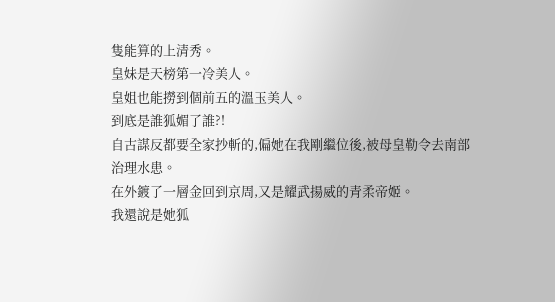隻能算的上清秀。
皇妹是天榜第一冷美人。
皇姐也能撈到個前五的溫玉美人。
到底是誰狐媚了誰?!
自古謀反都要全家抄斬的,偏她在我剛繼位後,被母皇勒令去南部治理水患。
在外鍍了一層金回到京周,又是耀武揚威的青柔帝姬。
我還說是她狐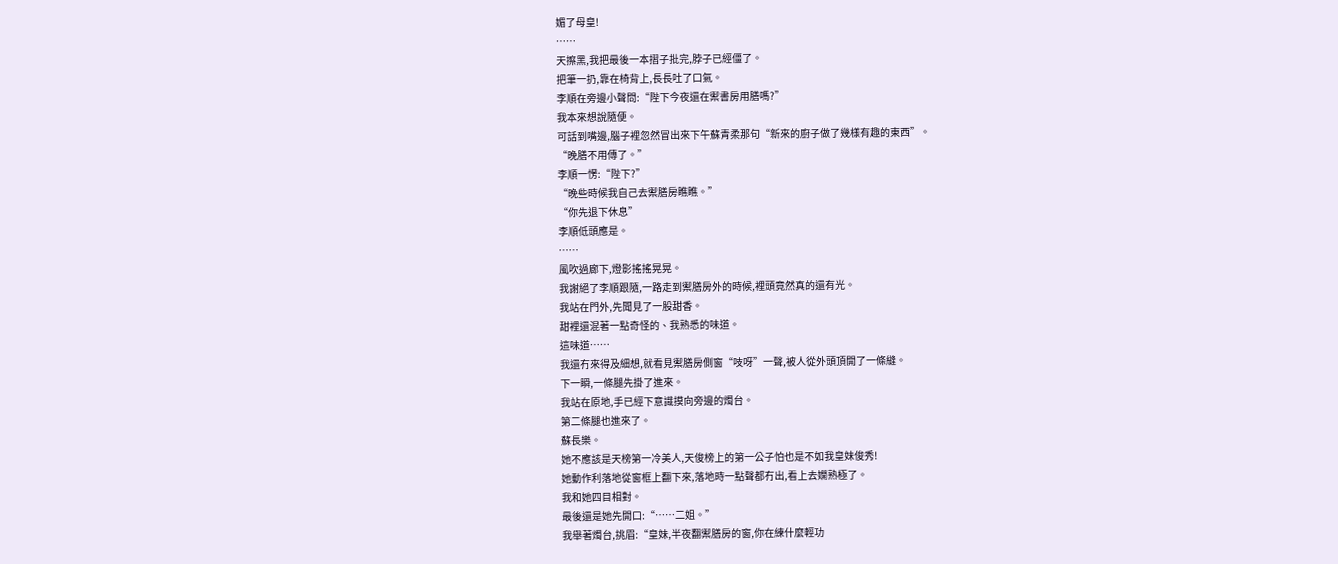媚了母皇!
……
天擦黑,我把最後一本摺子批完,脖子已經僵了。
把筆一扔,靠在椅背上,長長吐了口氣。
李順在旁邊小聲問:“陛下今夜還在禦書房用膳嗎?”
我本來想說隨便。
可話到嘴邊,腦子裡忽然冒出來下午蘇青柔那句“新來的廚子做了幾樣有趣的東西”。
“晚膳不用傳了。”
李順一愣:“陛下?”
“晚些時候我自己去禦膳房瞧瞧。”
“你先退下休息”
李順低頭應是。
……
風吹過廊下,燈影搖搖晃晃。
我謝絕了李順跟隨,一路走到禦膳房外的時候,裡頭竟然真的還有光。
我站在門外,先聞見了一股甜香。
甜裡還混著一點奇怪的、我熟悉的味道。
這味道……
我還冇來得及細想,就看見禦膳房側窗“吱呀”一聲,被人從外頭頂開了一條縫。
下一瞬,一條腿先掛了進來。
我站在原地,手已經下意識摸向旁邊的燭台。
第二條腿也進來了。
蘇長樂。
她不應該是天榜第一冷美人,天俊榜上的第一公子怕也是不如我皇妹俊秀!
她動作利落地從窗框上翻下來,落地時一點聲都冇出,看上去嫻熟極了。
我和她四目相對。
最後還是她先開口:“……二姐。”
我舉著燭台,挑眉:“皇妹,半夜翻禦膳房的窗,你在練什麼輕功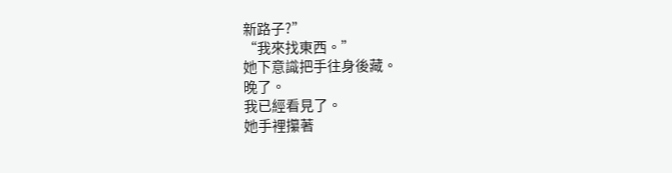新路子?”
“我來找東西。”
她下意識把手往身後藏。
晚了。
我已經看見了。
她手裡攥著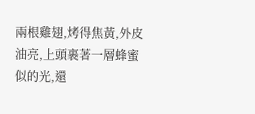兩根雞翅,烤得焦黃,外皮油亮,上頭裹著一層蜂蜜似的光,還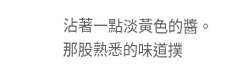沾著一點淡黃色的醬。
那股熟悉的味道撲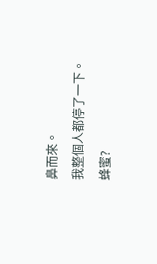鼻而來。
我整個人都停了一下。
蜂蜜?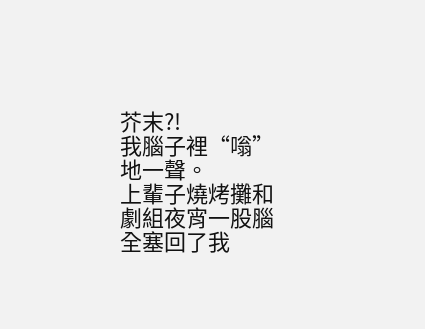芥末?!
我腦子裡“嗡”地一聲。
上輩子燒烤攤和劇組夜宵一股腦全塞回了我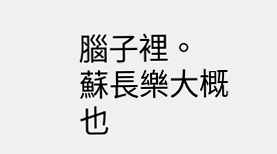腦子裡。
蘇長樂大概也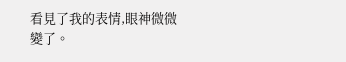看見了我的表情,眼神微微變了。